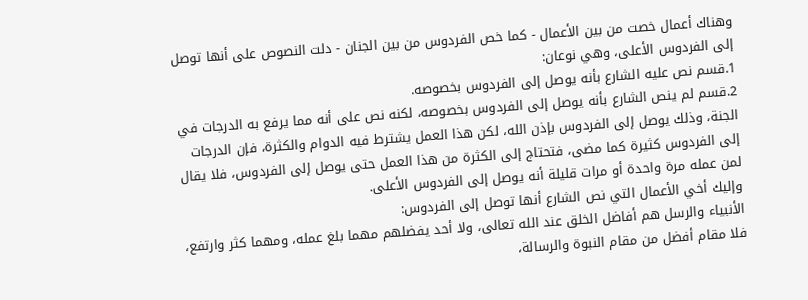وهناك أعمال خصت من بين الأعمال - كما خص الفردوس من بين الجنان - دلت النصوص على أنها توصل إلى الفردوس الأعلى، وهي نوعان:
1.قسم نص عليه الشارع بأنه يوصل إلى الفردوس بخصوصه.
2.قسم لم ينص الشارع بأنه يوصل إلى الفردوس بخصوصه، لكنه نص على أنه مما يرفع به الدرجات في الجنة، وذلك يوصل إلى الفردوس بإذن الله، لكن هذا العمل يشترط فيه الدوام والكثرة، فإن الدرجات إلى الفردوس كثيرة كما مضى، فتحتاج إلى الكثرة من هذا العمل حتى يوصل إلى الفردوس، فلا يقال لمن عمله مرة واحدة أو مرات قليلة أنه يوصل إلى الفردوس الأعلى.
وإليك أخي الأعمال التي نص الشارع أنها توصل إلى الفردوس:
الأنبياء والرسل هم أفاضل الخلق عند الله تعالى، ولا أحد يفضلهم مهما بلغ عمله، ومهما كثر وارتفع، فلا مقام أفضل من مقام النبوة والرسالة،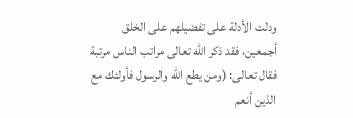ودلت الأدلة على تفضيلهم على الخلق أجمعين، فقد ذكر الله تعالى مراتب الناس مرتبة فقال تعالى: (ومن يطع الله والرسول فأولئك مع الذين أنعم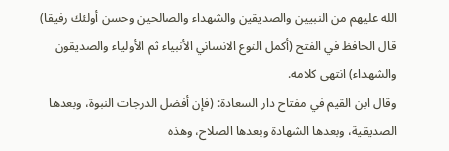الله عليهم من النبيين والصديقين والشهداء والصالحين وحسن أولئك رفيقا) قال الحافظ في الفتح (أكمل النوع الانساني الأنبياء ثم الأولياء والصديقون والشهداء) انتهى كلامه.
وقال ابن القيم في مفتاح دار السعادة: (فإن أفضل الدرجات النبوة، وبعدها الصديقية، وبعدها الشهادة وبعدها الصلاح، وهذه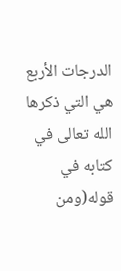الدرجات الأربع هي التي ذكرها الله تعالى في كتابه في قوله(ومن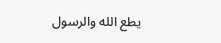يطع الله والرسول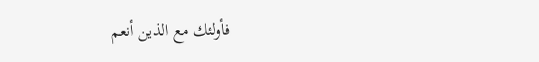فأولئك مع الذين أنعم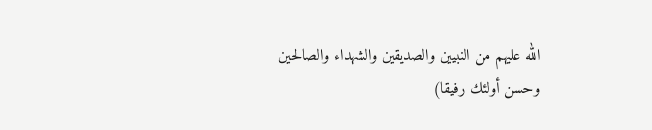الله عليهم من النبيين والصديقين والشهداء والصالحين وحسن أولئك رفيقا)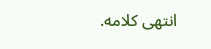انتهى كلامه.